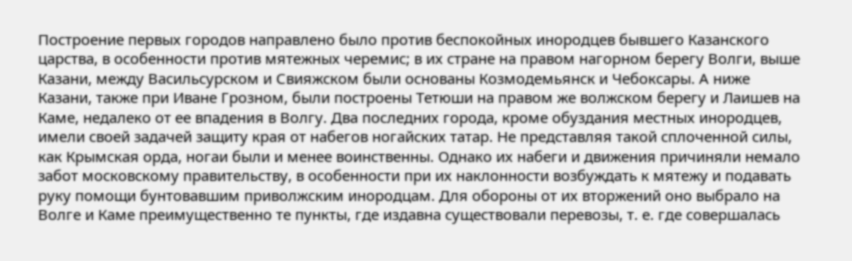Построение первых городов направлено было против беспокойных инородцев бывшего Казанского царства, в особенности против мятежных черемис; в их стране на правом нагорном берегу Волги, выше Казани, между Васильсурском и Свияжском были основаны Козмодемьянск и Чебоксары. А ниже Казани, также при Иване Грозном, были построены Тетюши на правом же волжском берегу и Лаишев на Каме, недалеко от ее впадения в Волгу. Два последних города, кроме обуздания местных инородцев, имели своей задачей защиту края от набегов ногайских татар. Не представляя такой сплоченной силы, как Крымская орда, ногаи были и менее воинственны. Однако их набеги и движения причиняли немало забот московскому правительству, в особенности при их наклонности возбуждать к мятежу и подавать руку помощи бунтовавшим приволжским инородцам. Для обороны от их вторжений оно выбрало на Волге и Каме преимущественно те пункты, где издавна существовали перевозы, т. е. где совершалась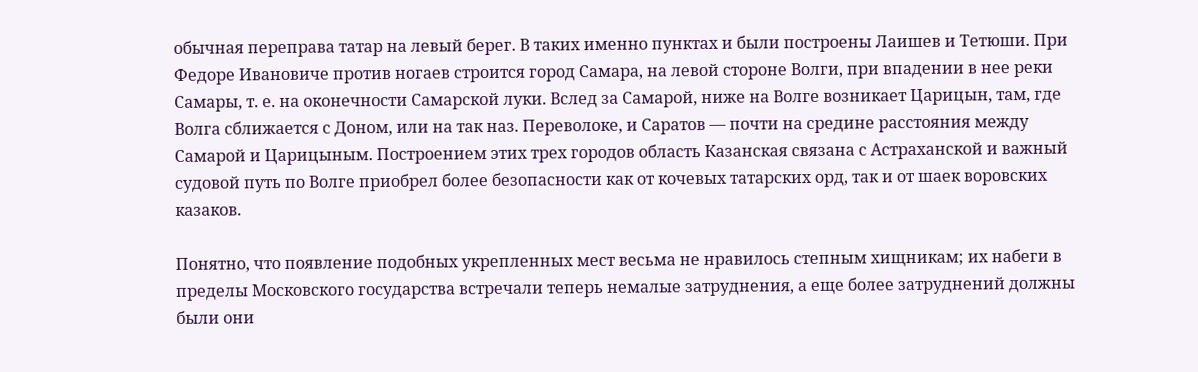обычная переправа татар на левый берег. В таких именно пунктах и были построены Лаишев и Тетюши. При Федоре Ивановиче против ногаев строится город Самара, на левой стороне Волги, при впадении в нее реки Самары, т. е. на оконечности Самарской луки. Вслед за Самарой, ниже на Волге возникает Царицын, там, где Волга сближается с Доном, или на так наз. Переволоке, и Саратов — почти на средине расстояния между Самарой и Царицыным. Построением этих трех городов область Казанская связана с Астраханской и важный судовой путь по Волге приобрел более безопасности как от кочевых татарских орд, так и от шаек воровских казаков.

Понятно, что появление подобных укрепленных мест весьма не нравилось степным хищникам; их набеги в пределы Московского государства встречали теперь немалые затруднения, а еще более затруднений должны были они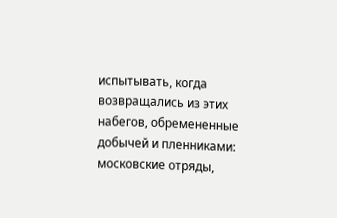испытывать, когда возвращались из этих набегов, обремененные добычей и пленниками: московские отряды,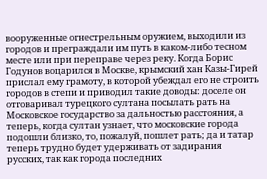вооруженные огнестрельным оружием, выходили из городов и преграждали им путь в каком-либо тесном месте или при переправе через реку. Когда Борис Годунов воцарился в Москве, крымский хан Казы-Гирей прислал ему грамоту, в которой убеждал его не строить городов в степи и приводил такие доводы: доселе он отговаривал турецкого султана посылать рать на Московское государство за дальностью расстояния, а теперь, когда султан узнает, что московские города подошли близко, то, пожалуй, пошлет рать; да и татар теперь трудно будет удерживать от задирания русских, так как города последних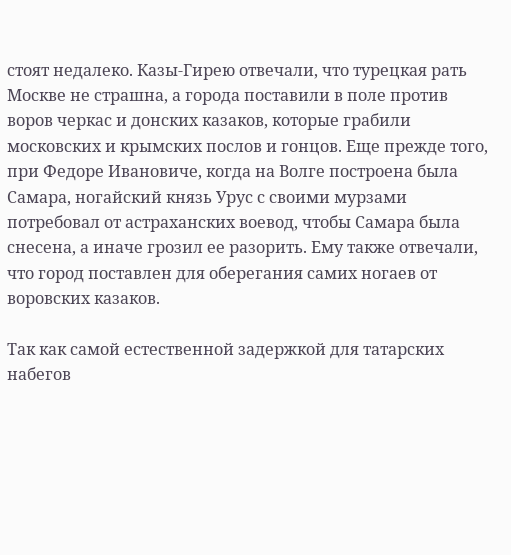стоят недалеко. Казы-Гирею отвечали, что турецкая рать Москве не страшна, а города поставили в поле против воров черкас и донских казаков, которые грабили московских и крымских послов и гонцов. Еще прежде того, при Федоре Ивановиче, когда на Волге построена была Самара, ногайский князь Урус с своими мурзами потребовал от астраханских воевод, чтобы Самара была снесена, а иначе грозил ее разорить. Ему также отвечали, что город поставлен для оберегания самих ногаев от воровских казаков.

Так как самой естественной задержкой для татарских набегов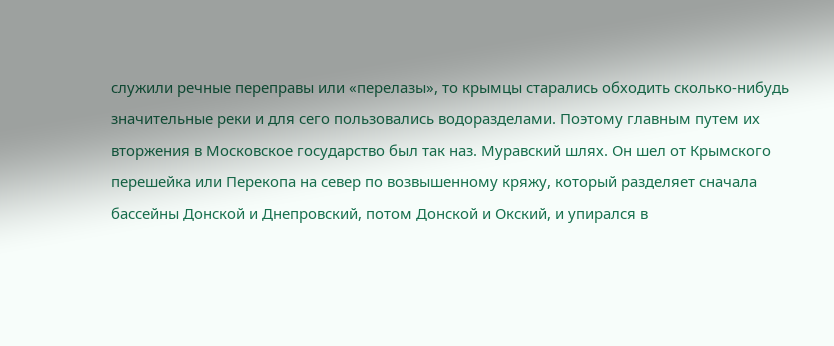служили речные переправы или «перелазы», то крымцы старались обходить сколько-нибудь значительные реки и для сего пользовались водоразделами. Поэтому главным путем их вторжения в Московское государство был так наз. Муравский шлях. Он шел от Крымского перешейка или Перекопа на север по возвышенному кряжу, который разделяет сначала бассейны Донской и Днепровский, потом Донской и Окский, и упирался в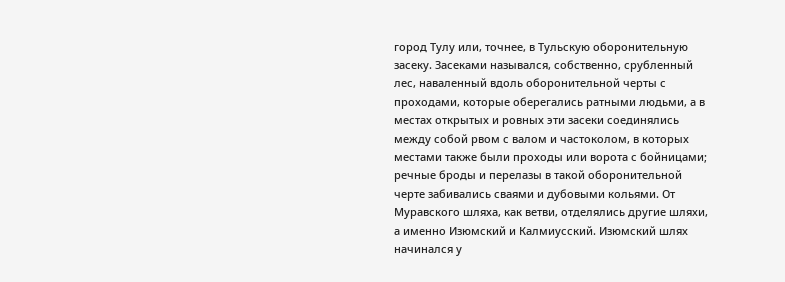город Тулу или, точнее, в Тульскую оборонительную засеку. Засеками назывался, собственно, срубленный лес, наваленный вдоль оборонительной черты с проходами, которые оберегались ратными людьми, а в местах открытых и ровных эти засеки соединялись между собой рвом с валом и частоколом, в которых местами также были проходы или ворота с бойницами; речные броды и перелазы в такой оборонительной черте забивались сваями и дубовыми кольями. От Муравского шляха, как ветви, отделялись другие шляхи, а именно Изюмский и Калмиусский. Изюмский шлях начинался у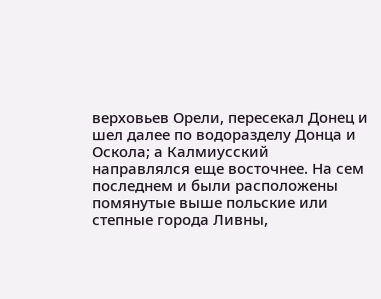верховьев Орели, пересекал Донец и шел далее по водоразделу Донца и Оскола; а Калмиусский направлялся еще восточнее. На сем последнем и были расположены помянутые выше польские или степные города Ливны,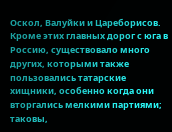Оскол, Валуйки и Цареборисов. Кроме этих главных дорог с юга в Россию, существовало много других, которыми также пользовались татарские хищники, особенно когда они вторгались мелкими партиями; таковы,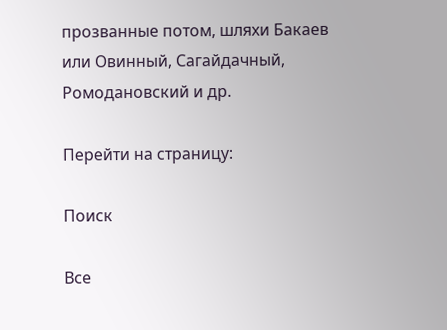прозванные потом, шляхи Бакаев или Овинный, Сагайдачный, Ромодановский и др.

Перейти на страницу:

Поиск

Все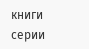книги серии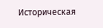Историческая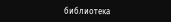библиотека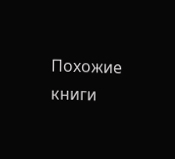Похожие книги